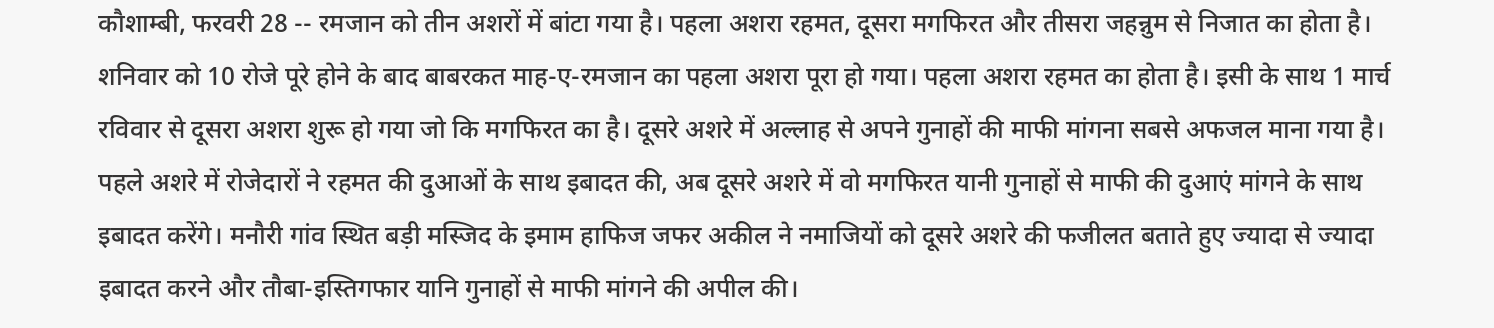कौशाम्बी, फरवरी 28 -- रमजान को तीन अशरों में बांटा गया है। पहला अशरा रहमत, दूसरा मगफिरत और तीसरा जहन्नुम से निजात का होता है। शनिवार को 10 रोजे पूरे होने के बाद बाबरकत माह-ए-रमजान का पहला अशरा पूरा हो गया। पहला अशरा रहमत का होता है। इसी के साथ 1 मार्च रविवार से दूसरा अशरा शुरू हो गया जो कि मगफिरत का है। दूसरे अशरे में अल्लाह से अपने गुनाहों की माफी मांगना सबसे अफजल माना गया है। पहले अशरे में रोजेदारों ने रहमत की दुआओं के साथ इबादत की, अब दूसरे अशरे में वो मगफिरत यानी गुनाहों से माफी की दुआएं मांगने के साथ इबादत करेंगे। मनौरी गांव स्थित बड़ी मस्जिद के इमाम हाफिज जफर अकील ने नमाजियों को दूसरे अशरे की फजीलत बताते हुए ज्यादा से ज्यादा इबादत करने और तौबा-इस्तिगफार यानि गुनाहों से माफी मांगने की अपील की।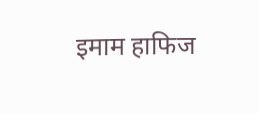इमाम हाफिज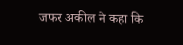जफर अकील ने कहा कि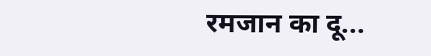रमजान का दू...